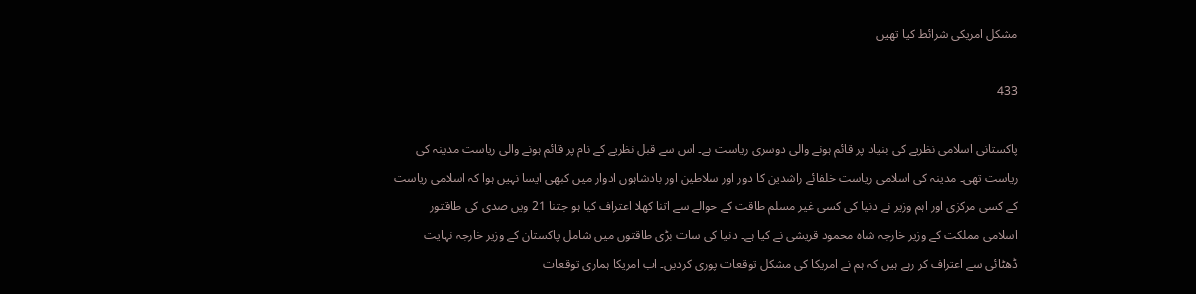مشکل امریکی شرائط کیا تھیں

433

پاکستانی اسلامی نظریے کی بنیاد پر قائم ہونے والی دوسری ریاست ہے۔ اس سے قبل نظریے کے نام پر قائم ہونے والی ریاست مدینہ کی ریاست تھی۔ مدینہ کی اسلامی ریاست خلفائے راشدین کا دور اور سلاطین اور بادشاہوں ادوار میں کبھی ایسا نہیں ہوا کہ اسلامی ریاست کے کسی مرکزی اور اہم وزیر نے دنیا کی کسی غیر مسلم طاقت کے حوالے سے اتنا کھلا اعتراف کیا ہو جتنا 21 ویں صدی کی طاقتور اسلامی مملکت کے وزیر خارجہ شاہ محمود قریشی نے کیا ہے۔ دنیا کی سات بڑی طاقتوں میں شامل پاکستان کے وزیر خارجہ نہایت ڈھٹائی سے اعتراف کر رہے ہیں کہ ہم نے امریکا کی مشکل توقعات پوری کردیں۔ اب امریکا ہماری توقعات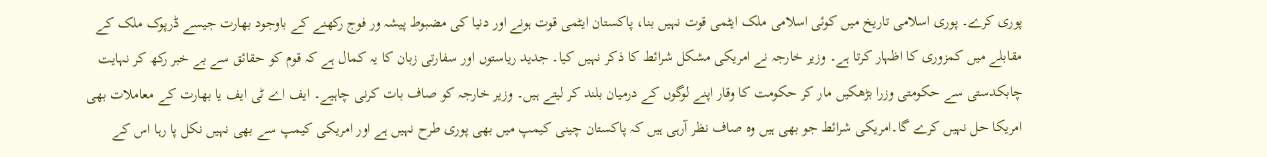پوری کرے۔ پوری اسلامی تاریخ میں کوئی اسلامی ملک ایٹمی قوت نہیں بنا، پاکستان ایٹمی قوت ہونے اور دنیا کی مضبوط پیشہ ور فوج رکھنے کے باوجود بھارت جیسے ڈرپوک ملک کے مقابلے میں کمزوری کا اظہار کرتا ہے۔ وزیر خارجہ نے امریکی مشکل شرائط کا ذکر نہیں کیا۔ جدید ریاستوں اور سفارتی زبان کا یہ کمال ہے کہ قوم کو حقائق سے بے خبر رکھ کر نہایت چابکدستی سے حکومتی وزرا بڑھکیں مار کر حکومت کا وقار اپنے لوگوں کے درمیان بلند کر لیتے ہیں۔ وزیر خارجہ کو صاف بات کرنی چاہیے۔ ایف اے ٹی ایف یا بھارت کے معاملات بھی امریکا حل نہیں کرے گا۔امریکی شرائط جو بھی ہیں وہ صاف نظر آرہی ہیں کہ پاکستان چینی کیمپ میں بھی پوری طرح نہیں ہے اور امریکی کیمپ سے بھی نہیں نکل پا رہا اس کے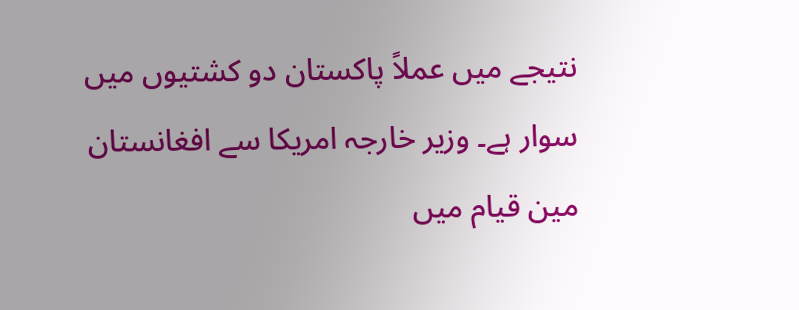نتیجے میں عملاً پاکستان دو کشتیوں میں سوار ہے۔ وزیر خارجہ امریکا سے افغانستان مین قیام میں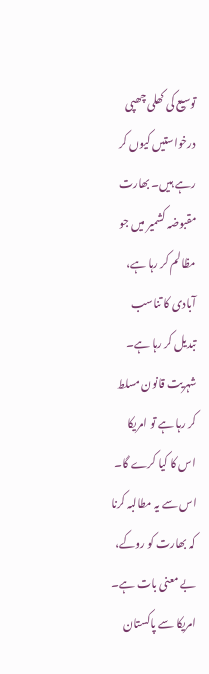توسیع کی کھلی چھپی درخواستیں کیوں کر رہے ہیں۔ بھارت مقبوضہ کشمیر میں جو مظالم کر رہا ہے، آبادی کا تناسب تبدیل کر رہا ہے۔ شہریت قانون مسلط کر رہا ہے تو امریکا اس کا کیا کرے گا۔ اس سے یہ مطالبہ کرنا کہ بھارت کو روکے، بے معنی بات ہے۔ امریکا سے پاکستان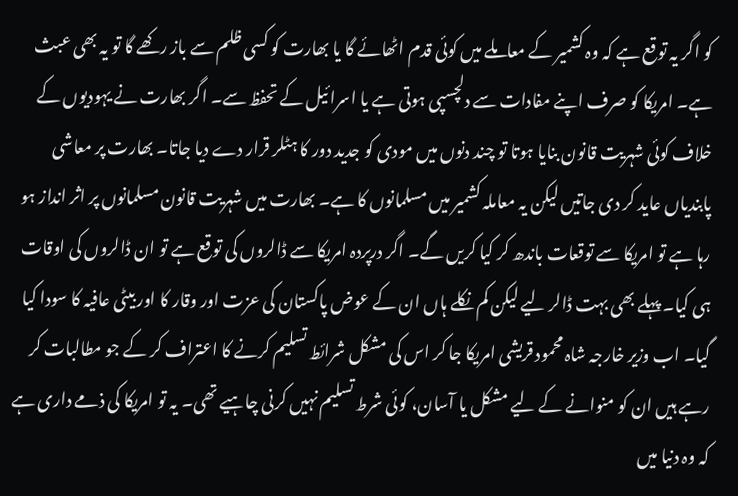کو اگر یہ توقع ہے کہ وہ کشمیر کے معاملے میں کوئی قدم اٹھائے گا یا بھارت کو کسی ظلم سے باز رکھے گا تو یہ بھی عبث ہے۔ امریکا کو صرف اپنے مفادات سے دلچسپی ہوتی ہے یا اسرائیل کے تحفظ سے۔ اگر بھارت نے یہودیوں کے خلاف کوئی شہریت قانون بنایا ہوتا تو چند دنوں میں مودی کو جدید دور کا ہٹلر قرار دے دیا جاتا۔ بھارت پر معاشی پابندیاں عاید کر دی جاتیں لیکن یہ معاملہ کشمیر میں مسلمانوں کا ہے۔ بھارت میں شہریت قانون مسلمانوں پر اثر انداز ہو رہا ہے تو امریکا سے توقعات باندھ کر کیا کریں گے۔ اگر درپردہ امریکا سے ڈالروں کی توقع ہے تو ان ڈالروں کی اوقات ہی کیا۔ پہلے بھی بہت ڈالر لیے لیکن کم نکلے ہاں ان کے عوض پاکستان کی عزت اور وقار کا اور بیٹی عافیہ کا سودا کیا گیا۔ اب وزیر خارجہ شاہ محمود قریشی امریکا جا کر اس کی مشکل شرائط تسلیم کرنے کا اعتراف کر کے جو مطالبات کر رہے ہیں ان کو منوانے کے لیے مشکل یا آسان، کوئی شرط تسلیم نہیں کرنی چاہیے تھی۔ یہ تو امریکا کی ذمے داری ہے کہ وہ دنیا میں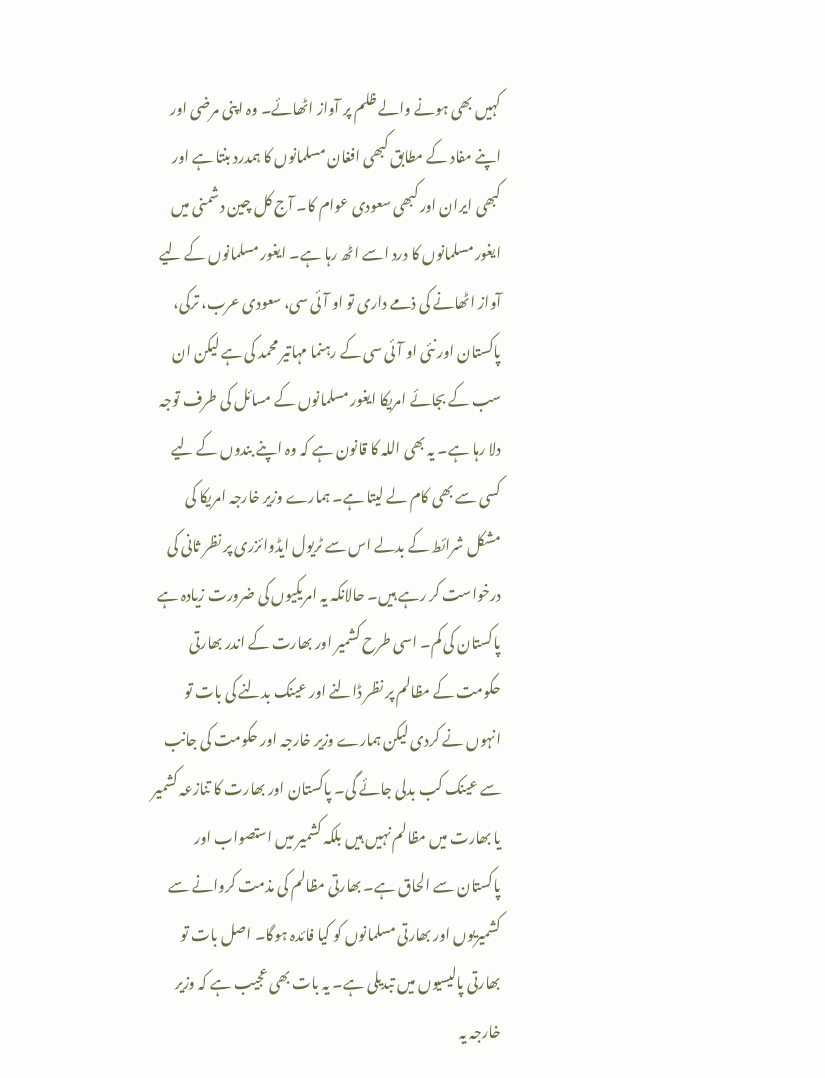کہیں بھی ہونے والے ظلم پر آواز اٹھائے۔ وہ اپنی مرضی اور اپنے مفاد کے مطابق کبھی افغان مسلمانوں کا ہمدرد بنتا ہے اور کبھی ایران اور کبھی سعودی عوام کا۔ آج کل چین دشمنی میں ایغور مسلمانوں کا درد اسے اٹھ رہا ہے۔ ایغور مسلمانوں کے لیے آواز اٹھانے کی ذمے داری تو او آئی سی، سعودی عرب، ترکی، پاکستان اور نئی او آئی سی کے رہنما مہاتیر محمد کی ہے لیکن ان سب کے بجائے امریکا ایغور مسلمانوں کے مسائل کی طرف توجہ دلا رہا ہے۔ یہ بھی اللہ کا قانون ہے کہ وہ اپنے بندوں کے لیے کسی سے بھی کام لے لیتا ہے۔ ہمارے وزیر خارجہ امریکا کی مشکل شرائط کے بدلے اس سے ٹریول ایڈوائزری پر نظر ثانی کی درخواست کر رہے ہیں۔ حالانکہ یہ امریکیوں کی ضرورت زیادہ ہے پاکستان کی کم۔ اسی طرح کشمیر اور بھارت کے اندر بھارتی حکومت کے مظالم پر نظر ڈالنے اور عینک بدلنے کی بات تو انہوں نے کردی لیکن ہمارے وزیر خارجہ اور حکومت کی جانب سے عینک کب بدلی جائے گی۔ پاکستان اور بھارت کا تنازعہ کشمیر یا بھارت میں مظالم نہیں ہیں بلکہ کشمیر میں استصواب اور پاکستان سے الحاق ہے۔ بھارتی مظالم کی مذمت کروانے سے کشمیریوں اور بھارتی مسلمانوں کو کیا فائدہ ہوگا۔ اصل بات تو بھارتی پالیسیوں میں تبدیلی ہے۔ یہ بات بھی عجیب ہے کہ وزیر خارجہ یہ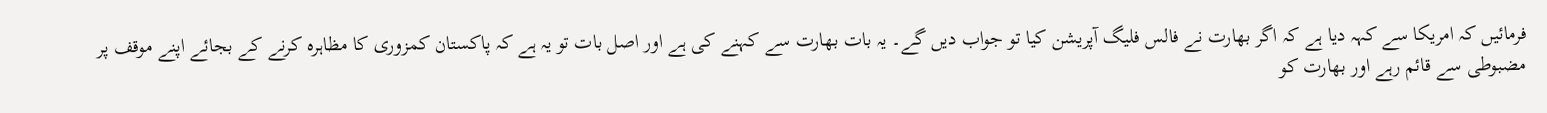فرمائیں کہ امریکا سے کہہ دیا ہے کہ اگر بھارت نے فالس فلیگ آپریشن کیا تو جواب دیں گے۔ یہ بات بھارت سے کہنے کی ہے اور اصل بات تو یہ ہے کہ پاکستان کمزوری کا مظاہرہ کرنے کے بجائے اپنے موقف پر مضبوطی سے قائم رہے اور بھارت کو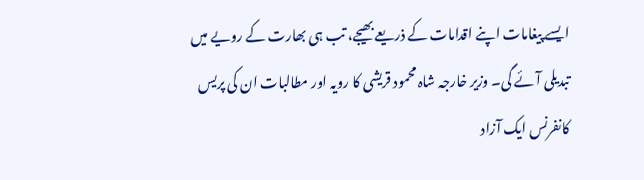ایسے پیغامات اپنے اقدامات کے ذریعے بھیجے، تب ہی بھارت کے رویے میں تبدیلی آئے گی۔ وزیر خارجہ شاہ محمود قریشی کا رویہ اور مطالبات ان کی پریس کانفرنس ایک آزاد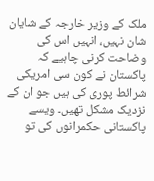ملک کے وزیر خارجہ کے شایان شان نہیں، انہیں اس کی وضاحت کرنی چاہیے کہ پاکستان نے کون سی امریکی شرائط پوری کی ہیں جو ان کے نزدیک مشکل تھیں۔ ویسے پاکستانی حکمرانوں کی تو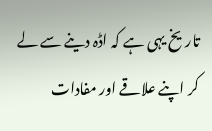تاریخ یہی ہے کہ اڈہ دینے سے لے کر اپنے علاقے اور مفادات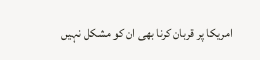امریکا پر قربان کرنا بھی ان کو مشکل نہیں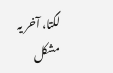لگتا، آخر یہ مشکل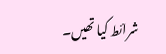شرائط کیا تھیں۔